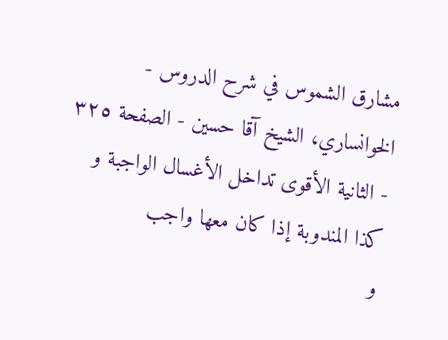مشارق الشموس في شرح الدروس - الخوانساري، الشيخ آقا حسين - الصفحة ٣٢٥ - الثانية الأقوى تداخل الأغسال الواجبة و كذا المندوبة إذا كان معها واجب
و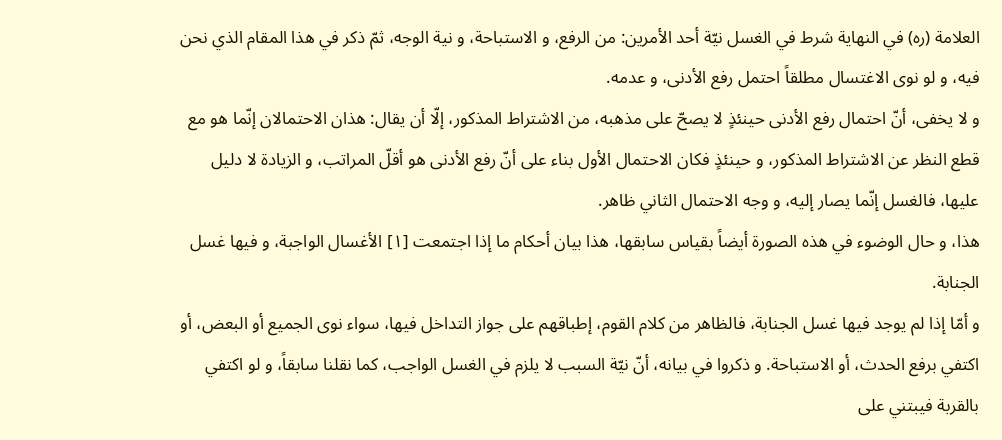العلامة (ره) في النهاية شرط في الغسل نيّة أحد الأمرين: من الرفع، و الاستباحة، و نية الوجه، ثمّ ذكر في هذا المقام الذي نحن فيه، و لو نوى الاغتسال مطلقاً احتمل رفع الأدنى، و عدمه.
و لا يخفى، أنّ احتمال رفع الأدنى حينئذٍ لا يصحّ على مذهبه، من الاشتراط المذكور، إلّا أن يقال: هذان الاحتمالان إنّما هو مع قطع النظر عن الاشتراط المذكور، و حينئذٍ فكان الاحتمال الأول بناء على أنّ رفع الأدنى هو أقلّ المراتب، و الزيادة لا دليل عليها، فالغسل إنّما يصار إليه، و وجه الاحتمال الثاني ظاهر.
هذا، و حال الوضوء في هذه الصورة أيضاً بقياس سابقها، هذا بيان أحكام ما إذا اجتمعت [١] الأغسال الواجبة، و فيها غسل الجنابة.
و أمّا إذا لم يوجد فيها غسل الجنابة، فالظاهر من كلام القوم، إطباقهم على جواز التداخل فيها، سواء نوى الجميع أو البعض، أو اكتفي برفع الحدث، أو الاستباحة. و ذكروا في بيانه، أنّ نيّة السبب لا يلزم في الغسل الواجب، كما نقلنا سابقاً، و لو اكتفي بالقربة فيبتني على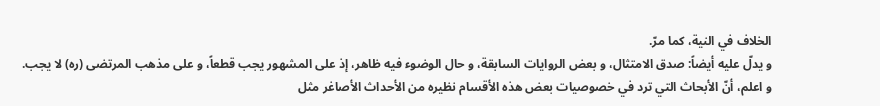الخلاف في النية، كما مرّ.
و يدلّ عليه أيضاً: صدق الامتثال، و بعض الروايات السابقة، و حال الوضوء فيه ظاهر، إذ على المشهور يجب قطعاً، و على مذهب المرتضى (ره) لا يجب.
و اعلم، أنّ الأبحاث التي ترد في خصوصيات بعض هذه الأقسام نظيره من الأحداث الأصاغر مثل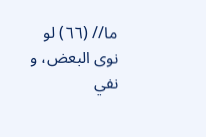ما// (٦٦) لو نوى البعض، و نفي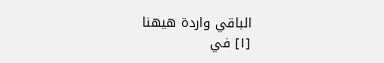الباقي واردة هيهنا
[١] في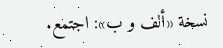نسخة «ألف و ب»: اجتمع.